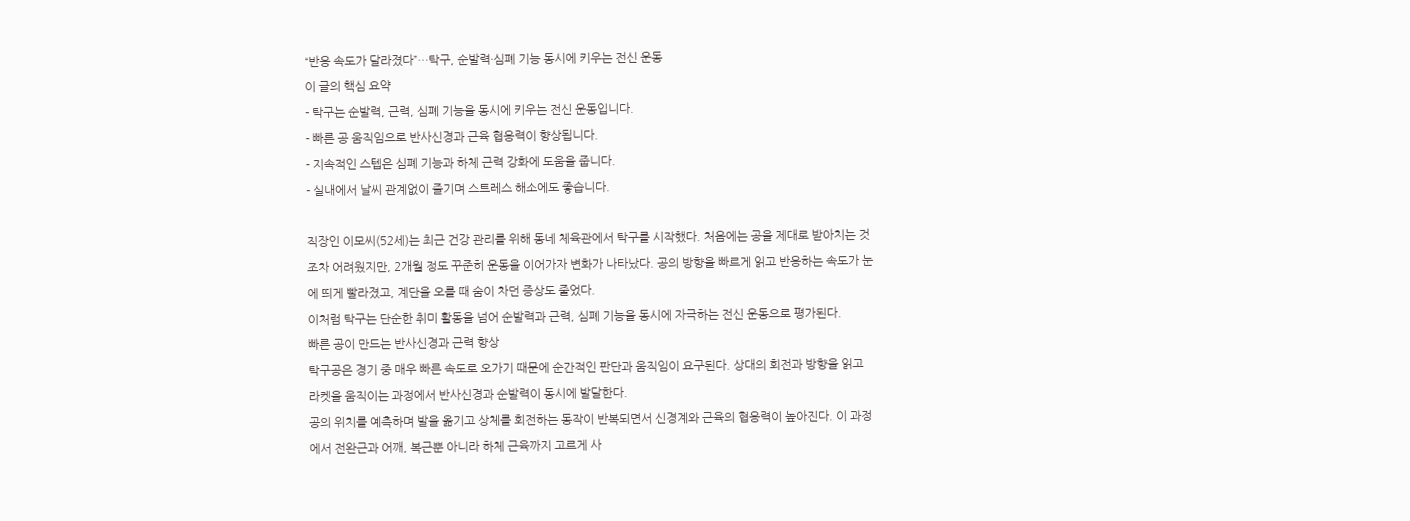“반응 속도가 달라졌다”…탁구, 순발력·심폐 기능 동시에 키우는 전신 운동
이 글의 핵심 요약
- 탁구는 순발력, 근력, 심폐 기능을 동시에 키우는 전신 운동입니다.
- 빠른 공 움직임으로 반사신경과 근육 협응력이 향상됩니다.
- 지속적인 스텝은 심폐 기능과 하체 근력 강화에 도움을 줍니다.
- 실내에서 날씨 관계없이 즐기며 스트레스 해소에도 좋습니다.

직장인 이모씨(52세)는 최근 건강 관리를 위해 동네 체육관에서 탁구를 시작했다. 처음에는 공을 제대로 받아치는 것조차 어려웠지만, 2개월 정도 꾸준히 운동을 이어가자 변화가 나타났다. 공의 방향을 빠르게 읽고 반응하는 속도가 눈에 띄게 빨라졌고, 계단을 오를 때 숨이 차던 증상도 줄었다.
이처럼 탁구는 단순한 취미 활동을 넘어 순발력과 근력, 심폐 기능을 동시에 자극하는 전신 운동으로 평가된다.
빠른 공이 만드는 반사신경과 근력 향상
탁구공은 경기 중 매우 빠른 속도로 오가기 때문에 순간적인 판단과 움직임이 요구된다. 상대의 회전과 방향을 읽고 라켓을 움직이는 과정에서 반사신경과 순발력이 동시에 발달한다.
공의 위치를 예측하며 발을 옮기고 상체를 회전하는 동작이 반복되면서 신경계와 근육의 협응력이 높아진다. 이 과정에서 전완근과 어깨, 복근뿐 아니라 하체 근육까지 고르게 사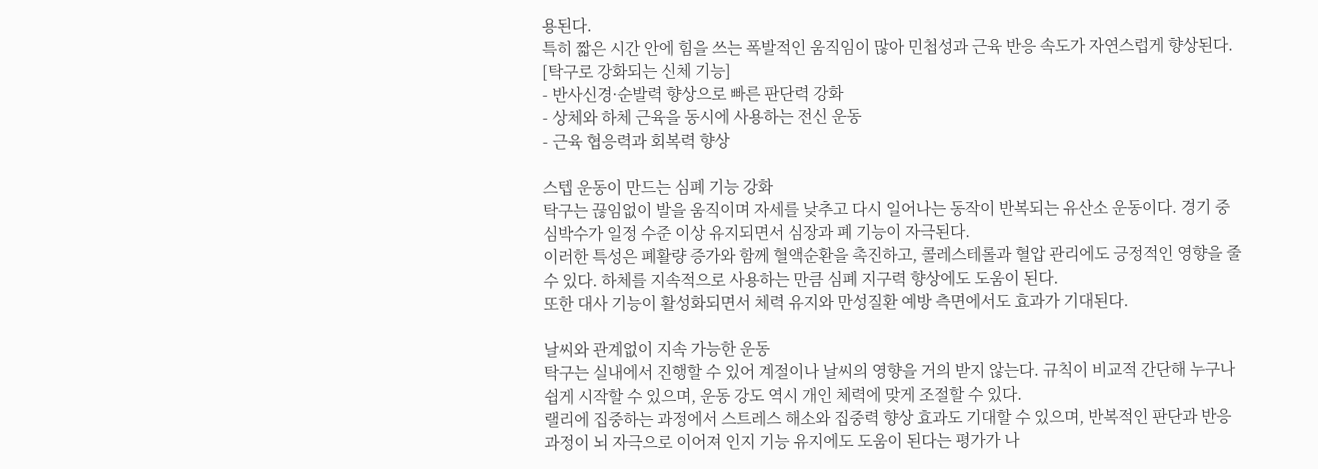용된다.
특히 짧은 시간 안에 힘을 쓰는 폭발적인 움직임이 많아 민첩성과 근육 반응 속도가 자연스럽게 향상된다.
[탁구로 강화되는 신체 기능]
- 반사신경·순발력 향상으로 빠른 판단력 강화
- 상체와 하체 근육을 동시에 사용하는 전신 운동
- 근육 협응력과 회복력 향상

스텝 운동이 만드는 심폐 기능 강화
탁구는 끊임없이 발을 움직이며 자세를 낮추고 다시 일어나는 동작이 반복되는 유산소 운동이다. 경기 중 심박수가 일정 수준 이상 유지되면서 심장과 폐 기능이 자극된다.
이러한 특성은 폐활량 증가와 함께 혈액순환을 촉진하고, 콜레스테롤과 혈압 관리에도 긍정적인 영향을 줄 수 있다. 하체를 지속적으로 사용하는 만큼 심폐 지구력 향상에도 도움이 된다.
또한 대사 기능이 활성화되면서 체력 유지와 만성질환 예방 측면에서도 효과가 기대된다.

날씨와 관계없이 지속 가능한 운동
탁구는 실내에서 진행할 수 있어 계절이나 날씨의 영향을 거의 받지 않는다. 규칙이 비교적 간단해 누구나 쉽게 시작할 수 있으며, 운동 강도 역시 개인 체력에 맞게 조절할 수 있다.
랠리에 집중하는 과정에서 스트레스 해소와 집중력 향상 효과도 기대할 수 있으며, 반복적인 판단과 반응 과정이 뇌 자극으로 이어져 인지 기능 유지에도 도움이 된다는 평가가 나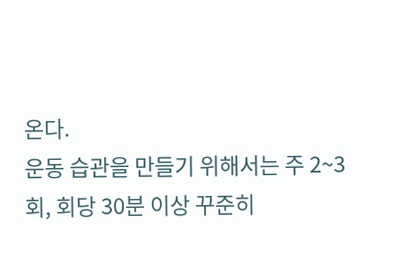온다.
운동 습관을 만들기 위해서는 주 2~3회, 회당 30분 이상 꾸준히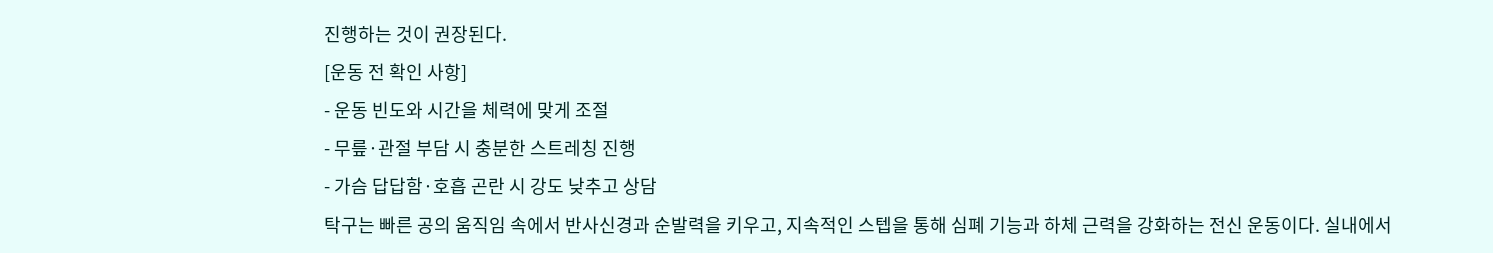진행하는 것이 권장된다.
[운동 전 확인 사항]
- 운동 빈도와 시간을 체력에 맞게 조절
- 무릎·관절 부담 시 충분한 스트레칭 진행
- 가슴 답답함·호흡 곤란 시 강도 낮추고 상담
탁구는 빠른 공의 움직임 속에서 반사신경과 순발력을 키우고, 지속적인 스텝을 통해 심폐 기능과 하체 근력을 강화하는 전신 운동이다. 실내에서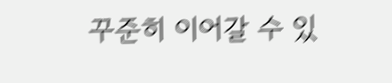꾸준히 이어갈 수 있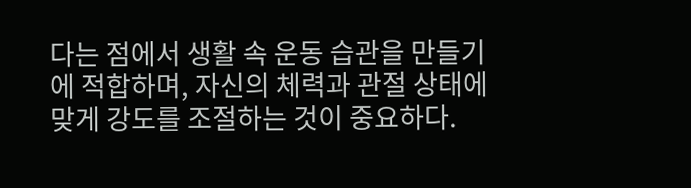다는 점에서 생활 속 운동 습관을 만들기에 적합하며, 자신의 체력과 관절 상태에 맞게 강도를 조절하는 것이 중요하다.